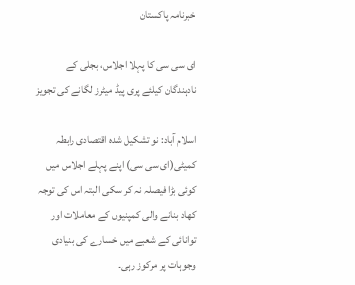خبرنامہ پاکستان

ای سی سی کا پہلا اجلاس، بجلی کے نادہندگان کیلئے پری پیڈ میٹرز لگانے کی تجویز

اسلام آباد: نو تشکیل شدہ اقتصادی رابطہ کمیٹی(ای سی سی) اپنے پہلے اجلاس میں کوئی بڑا فیصلہ نہ کر سکی البتہ اس کی توجہ کھاد بنانے والی کمپنیوں کے معاملات اور توانائی کے شعبے میں خسارے کی بنیادی وجوہات پر مرکوز رہی۔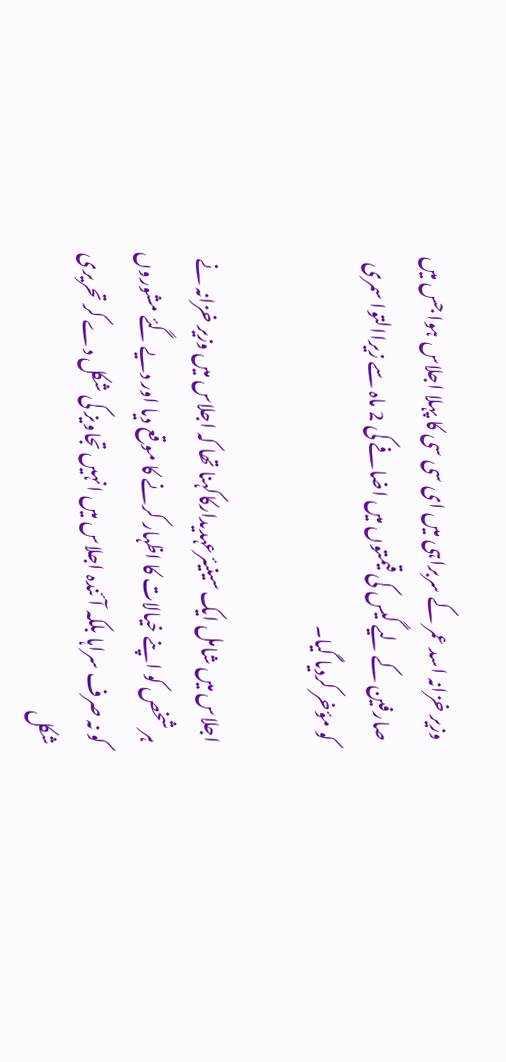وزیر خزانہ اسد عمر کے سربراہی میں ای سی سی کا پہلا اجلاس ہوا جس میں صارفین کے لیے گیس کی قیمتوں میں اضافے کی 2 ماہ سے زیراالتوا سمری کو مؤخر کردیا گیا۔

اجلاس میں شامل ایک سینیئرعہدیدارکاکہنا تھا کہ اجلاس میں وزیر خزانہ نے ہر شخص کو اپنے خیالات کا اظہار کرنے کا موقع دیا اور دیے گئے مشوروں کو نہ صرف سراہا بلکہ آئندہ اجلاس میں انہیں تجاویز کی شکل دے کر تحریری شکل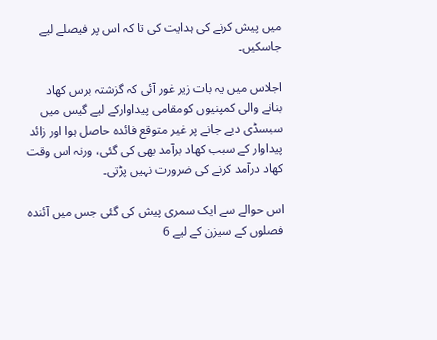میں پیش کرنے کی ہدایت کی تا کہ اس پر فیصلے لیے جاسکیں۔

اجلاس میں یہ بات زیر غور آئی کہ گزشتہ برس کھاد بنانے والی کمپنیوں کومقامی پیداوارکے لیے گیس میں سبسڈی دیے جانے پر غیر متوقع فائدہ حاصل ہوا اور زائد پیداوار کے سبب کھاد برآمد بھی کی گئی، ورنہ اس وقت کھاد درآمد کرنے کی ضرورت نہیں پڑتی۔

اس حوالے سے ایک سمری پیش کی گئی جس میں آئندہ فصلوں کے سیزن کے لیے 6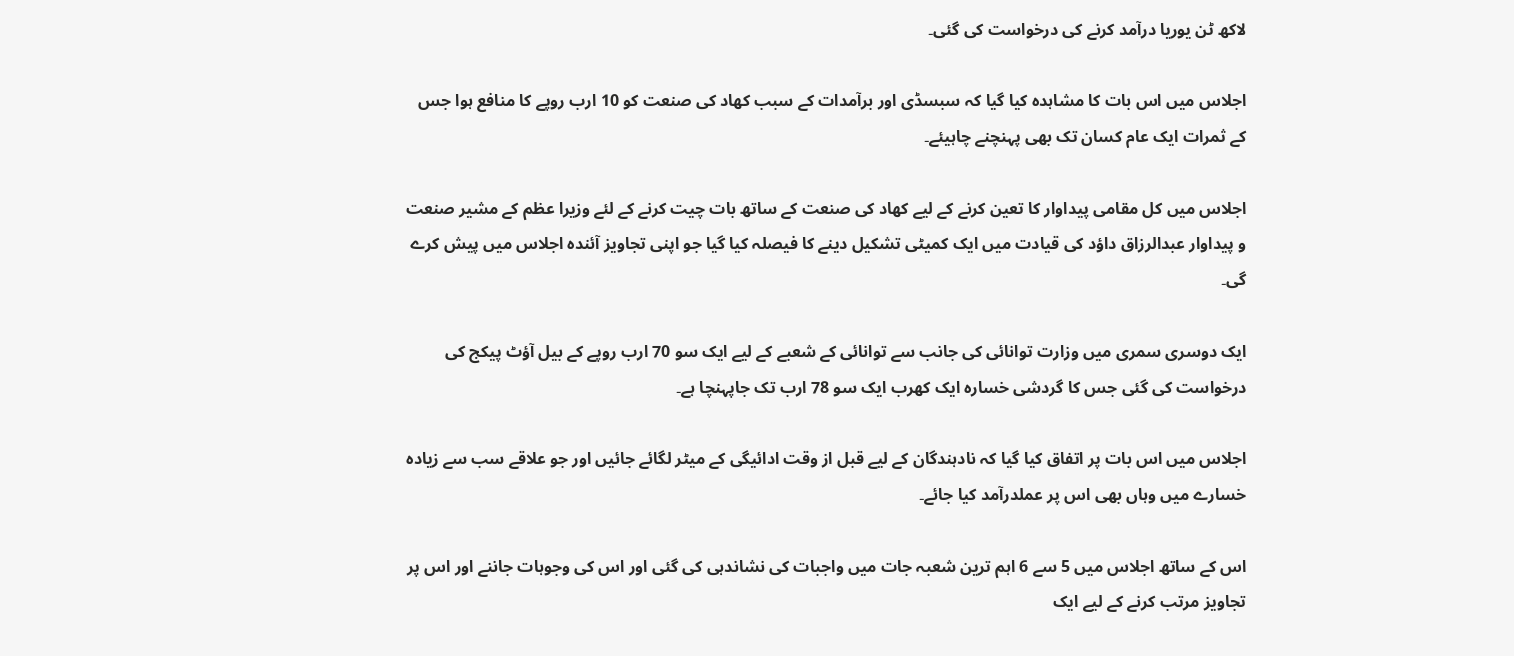لاکھ ٹن یوریا درآمد کرنے کی درخواست کی گئی۔

اجلاس میں اس بات کا مشاہدہ کیا گیا کہ سبسڈی اور برآمدات کے سبب کھاد کی صنعت کو 10 ارب روپے کا منافع ہوا جس کے ثمرات ایک عام کسان تک بھی پہنچنے چاہیئے۔

اجلاس میں کل مقامی پیداوار کا تعین کرنے کے لیے کھاد کی صنعت کے ساتھ بات چیت کرنے کے لئے وزیرا عظم کے مشیر صنعت و پیداوار عبدالرزاق داؤد کی قیادت میں ایک کمیٹی تشکیل دینے کا فیصلہ کیا گیا جو اپنی تجاویز آئندہ اجلاس میں پیش کرے گی۔

ایک دوسری سمری میں وزارت توانائی کی جانب سے توانائی کے شعبے کے لیے ایک سو 70 ارب روپے کے بیل آؤٹ پیکج کی درخواست کی گئی جس کا گردشی خسارہ ایک کھرب ایک سو 78 ارب تک جاپہنچا ہے۔

اجلاس میں اس بات پر اتفاق کیا گیا کہ نادہندگان کے لیے قبل از وقت ادائیگی کے میٹر لگائے جائیں اور جو علاقے سب سے زیادہ خسارے میں وہاں بھی اس پر عملدرآمد کیا جائے۔

اس کے ساتھ اجلاس میں 5 سے 6 اہم ترین شعبہ جات میں واجبات کی نشاندہی کی گئی اور اس کی وجوہات جاننے اور اس پر تجاویز مرتب کرنے کے لیے ایک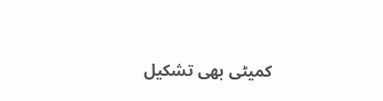کمیٹی بھی تشکیل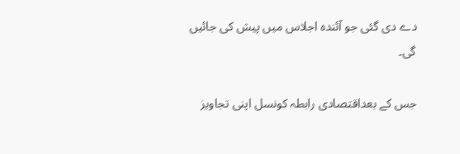دے دی گئی جو آئندہ اجلاس میں پیش کی جائیں گی۔

جس کے بعداقتصادی رابطہ کونسل اپنی تجاویز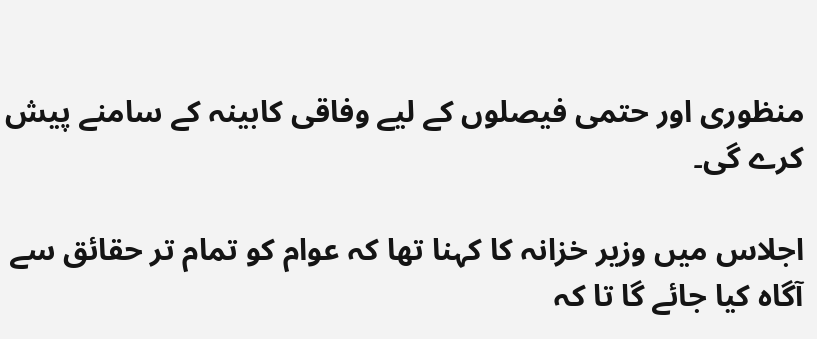منظوری اور حتمی فیصلوں کے لیے وفاقی کابینہ کے سامنے پیش کرے گی۔

اجلاس میں وزیر خزانہ کا کہنا تھا کہ عوام کو تمام تر حقائق سے آگاہ کیا جائے گا تا کہ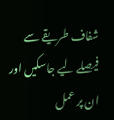شفاف طریقے سے فیصلے لیے جاسکیں اور ان پر عمل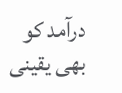درآمد کو بھی یقینی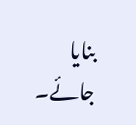بنایا جائے۔